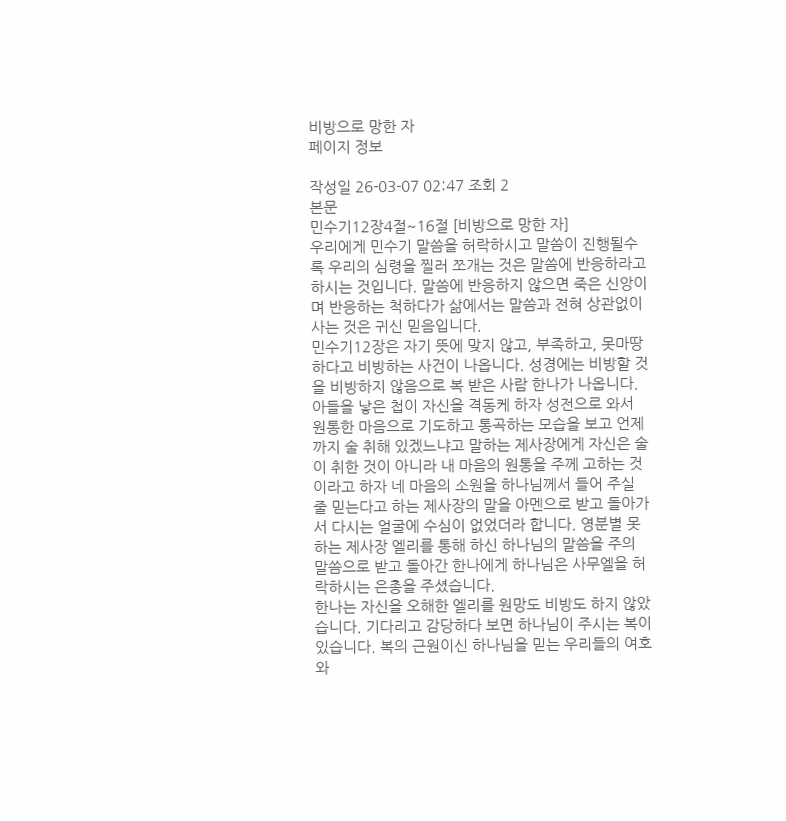비방으로 망한 자
페이지 정보

작성일 26-03-07 02:47 조회 2
본문
민수기12장4절~16절 [비방으로 망한 자]
우리에게 민수기 말씀을 허락하시고 말씀이 진행될수록 우리의 심령을 찔러 쪼개는 것은 말씀에 반응하라고 하시는 것입니다. 말씀에 반응하지 않으면 죽은 신앙이며 반응하는 척하다가 삶에서는 말씀과 전혀 상관없이 사는 것은 귀신 믿음입니다.
민수기12장은 자기 뜻에 맞지 않고, 부족하고, 못마땅하다고 비방하는 사건이 나옵니다. 성경에는 비방할 것을 비방하지 않음으로 복 받은 사람 한나가 나옵니다.
아들을 낳은 첩이 자신을 격동케 하자 성전으로 와서 원통한 마음으로 기도하고 통곡하는 모습을 보고 언제까지 술 취해 있겠느냐고 말하는 제사장에게 자신은 술이 취한 것이 아니라 내 마음의 원통을 주께 고하는 것이라고 하자 네 마음의 소원을 하나님께서 들어 주실 줄 믿는다고 하는 제사장의 말을 아멘으로 받고 돌아가서 다시는 얼굴에 수심이 없었더라 합니다. 영분별 못하는 제사장 엘리를 통해 하신 하나님의 말씀을 주의 말씀으로 받고 돌아간 한나에게 하나님은 사무엘을 허락하시는 은총을 주셨습니다.
한나는 자신을 오해한 엘리를 원망도 비방도 하지 않았습니다. 기다리고 감당하다 보면 하나님이 주시는 복이 있습니다. 복의 근원이신 하나님을 믿는 우리들의 여호와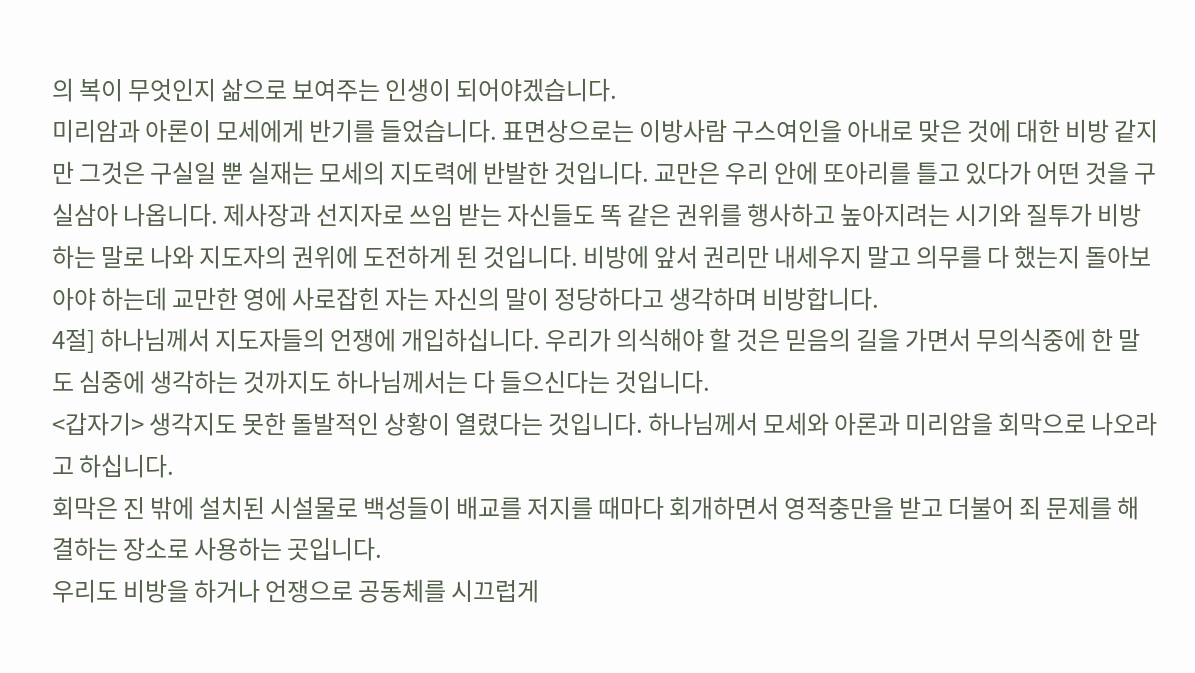의 복이 무엇인지 삶으로 보여주는 인생이 되어야겠습니다.
미리암과 아론이 모세에게 반기를 들었습니다. 표면상으로는 이방사람 구스여인을 아내로 맞은 것에 대한 비방 같지만 그것은 구실일 뿐 실재는 모세의 지도력에 반발한 것입니다. 교만은 우리 안에 또아리를 틀고 있다가 어떤 것을 구실삼아 나옵니다. 제사장과 선지자로 쓰임 받는 자신들도 똑 같은 권위를 행사하고 높아지려는 시기와 질투가 비방하는 말로 나와 지도자의 권위에 도전하게 된 것입니다. 비방에 앞서 권리만 내세우지 말고 의무를 다 했는지 돌아보아야 하는데 교만한 영에 사로잡힌 자는 자신의 말이 정당하다고 생각하며 비방합니다.
4절] 하나님께서 지도자들의 언쟁에 개입하십니다. 우리가 의식해야 할 것은 믿음의 길을 가면서 무의식중에 한 말도 심중에 생각하는 것까지도 하나님께서는 다 들으신다는 것입니다.
<갑자기> 생각지도 못한 돌발적인 상황이 열렸다는 것입니다. 하나님께서 모세와 아론과 미리암을 회막으로 나오라고 하십니다.
회막은 진 밖에 설치된 시설물로 백성들이 배교를 저지를 때마다 회개하면서 영적충만을 받고 더불어 죄 문제를 해결하는 장소로 사용하는 곳입니다.
우리도 비방을 하거나 언쟁으로 공동체를 시끄럽게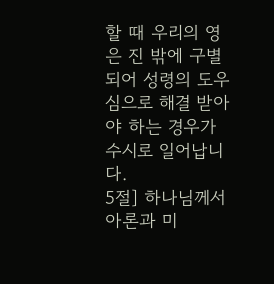할 때 우리의 영은 진 밖에 구별되어 성령의 도우심으로 해결 받아야 하는 경우가 수시로 일어납니다.
5절] 하나님께서 아론과 미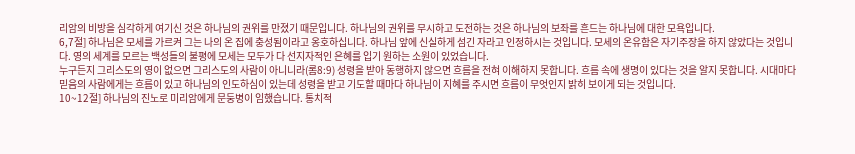리암의 비방을 심각하게 여기신 것은 하나님의 권위를 만졌기 때문입니다. 하나님의 권위를 무시하고 도전하는 것은 하나님의 보좌를 흔드는 하나님에 대한 모욕입니다.
6,7절] 하나님은 모세를 가르켜 그는 나의 온 집에 충성됨이라고 옹호하십니다. 하나님 앞에 신실하게 섬긴 자라고 인정하시는 것입니다. 모세의 온유함은 자기주장을 하지 않았다는 것입니다. 영의 세계를 모르는 백성들의 불평에 모세는 모두가 다 선지자적인 은혜를 입기 원하는 소원이 있었습니다.
누구든지 그리스도의 영이 없으면 그리스도의 사람이 아니니라(롬8:9) 성령을 받아 동행하지 않으면 흐름을 전혀 이해하지 못합니다. 흐름 속에 생명이 있다는 것을 알지 못합니다. 시대마다 믿음의 사람에게는 흐름이 있고 하나님의 인도하심이 있는데 성령을 받고 기도할 때마다 하나님이 지혜를 주시면 흐름이 무엇인지 밝히 보이게 되는 것입니다.
10~12절] 하나님의 진노로 미리암에게 문둥병이 임했습니다. 통치적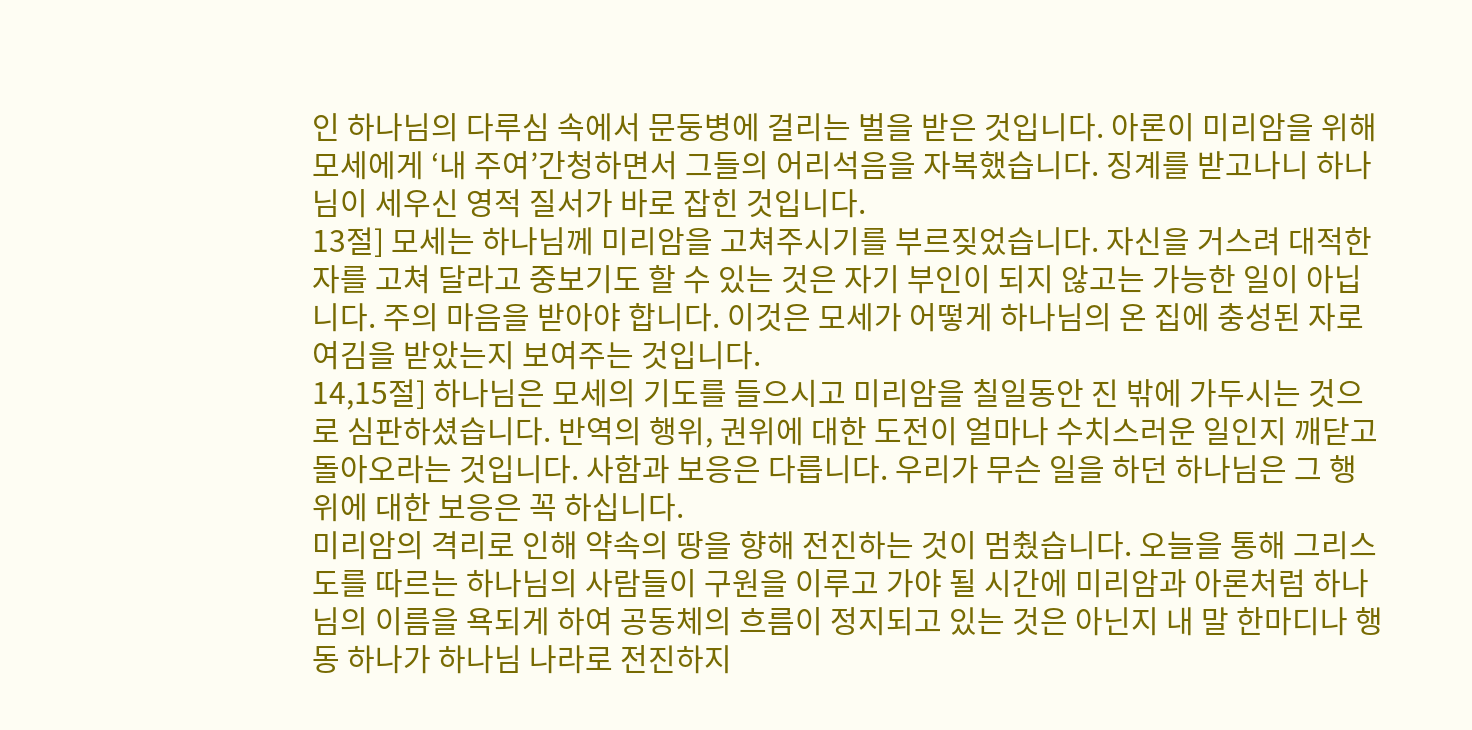인 하나님의 다루심 속에서 문둥병에 걸리는 벌을 받은 것입니다. 아론이 미리암을 위해 모세에게 ‘내 주여’간청하면서 그들의 어리석음을 자복했습니다. 징계를 받고나니 하나님이 세우신 영적 질서가 바로 잡힌 것입니다.
13절] 모세는 하나님께 미리암을 고쳐주시기를 부르짖었습니다. 자신을 거스려 대적한 자를 고쳐 달라고 중보기도 할 수 있는 것은 자기 부인이 되지 않고는 가능한 일이 아닙니다. 주의 마음을 받아야 합니다. 이것은 모세가 어떻게 하나님의 온 집에 충성된 자로 여김을 받았는지 보여주는 것입니다.
14,15절] 하나님은 모세의 기도를 들으시고 미리암을 칠일동안 진 밖에 가두시는 것으로 심판하셨습니다. 반역의 행위, 권위에 대한 도전이 얼마나 수치스러운 일인지 깨닫고 돌아오라는 것입니다. 사함과 보응은 다릅니다. 우리가 무슨 일을 하던 하나님은 그 행위에 대한 보응은 꼭 하십니다.
미리암의 격리로 인해 약속의 땅을 향해 전진하는 것이 멈췄습니다. 오늘을 통해 그리스도를 따르는 하나님의 사람들이 구원을 이루고 가야 될 시간에 미리암과 아론처럼 하나님의 이름을 욕되게 하여 공동체의 흐름이 정지되고 있는 것은 아닌지 내 말 한마디나 행동 하나가 하나님 나라로 전진하지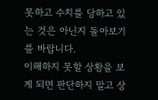못하고 수치를 당하고 있는 것은 아닌지 돌아보기를 바랍니다.
이해하지 못할 상황을 보게 되면 판단하지 말고 상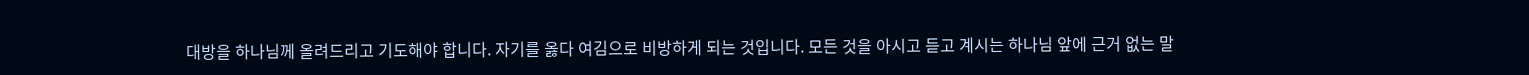대방을 하나님께 올려드리고 기도해야 합니다. 자기를 옳다 여김으로 비방하게 되는 것입니다. 모든 것을 아시고 듣고 계시는 하나님 앞에 근거 없는 말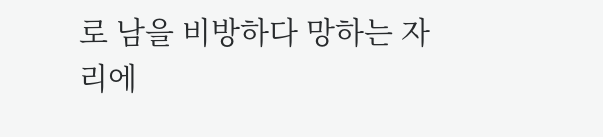로 남을 비방하다 망하는 자리에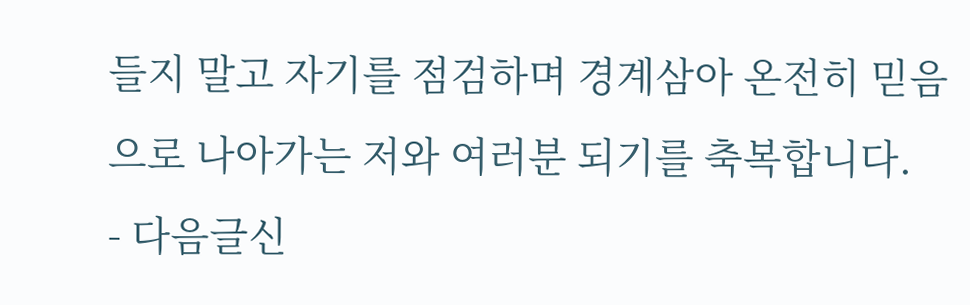들지 말고 자기를 점검하며 경계삼아 온전히 믿음으로 나아가는 저와 여러분 되기를 축복합니다.
- 다음글신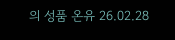의 성품 온유 26.02.28